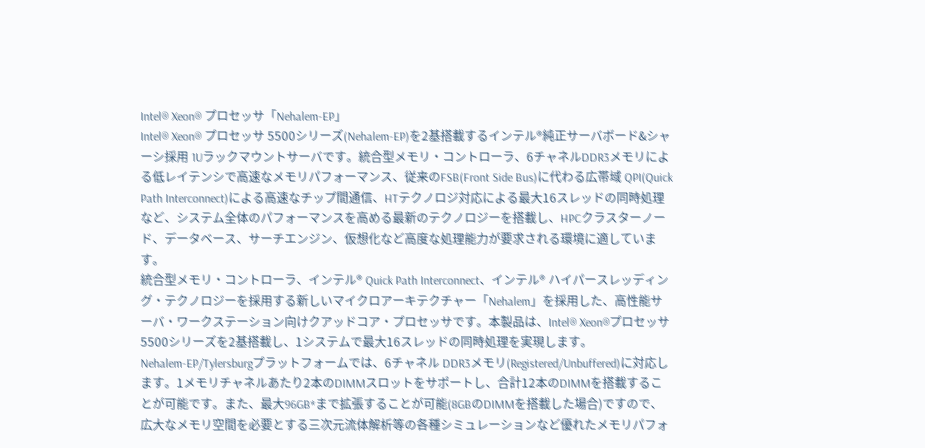Intel® Xeon® プロセッサ「Nehalem-EP」
Intel® Xeon® プロセッサ 5500シリーズ(Nehalem-EP)を2基搭載するインテル®純正サーバボード&シャーシ採用 1Uラックマウントサーバです。統合型メモリ・コントローラ、6チャネルDDR3メモリによる低レイテンシで高速なメモリパフォーマンス、従来のFSB(Front Side Bus)に代わる広帯域 QPI(Quick Path Interconnect)による高速なチップ間通信、HTテクノロジ対応による最大16スレッドの同時処理など、システム全体のパフォーマンスを高める最新のテクノロジーを搭載し、HPCクラスターノード、データベース、サーチエンジン、仮想化など高度な処理能力が要求される環境に適しています。
統合型メモリ・コントローラ、インテル® Quick Path Interconnect、インテル® ハイパースレッディング・テクノロジーを採用する新しいマイクロアーキテクチャー「Nehalem」を採用した、高性能サーバ・ワークステーション向けクアッドコア・プロセッサです。本製品は、Intel® Xeon®プロセッサ5500シリーズを2基搭載し、1システムで最大16スレッドの同時処理を実現します。
Nehalem-EP/Tylersburgプラットフォームでは、6チャネル DDR3メモリ(Registered/Unbuffered)に対応します。1メモリチャネルあたり2本のDIMMスロットをサポートし、合計12本のDIMMを搭載することが可能です。また、最大96GB*まで拡張することが可能(8GBのDIMMを搭載した場合)ですので、広大なメモリ空間を必要とする三次元流体解析等の各種シミュレーションなど優れたメモリパフォ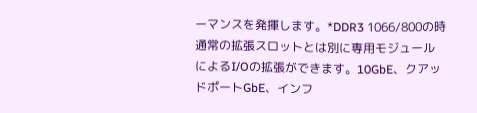ーマンスを発揮します。*DDR3 1066/800の時
通常の拡張スロットとは別に専用モジュールによるI/Oの拡張ができます。10GbE、クアッドポートGbE、インフ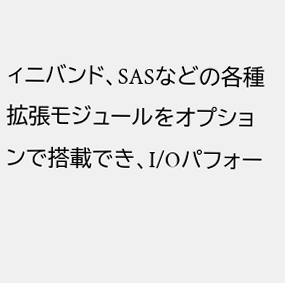ィニバンド、SASなどの各種拡張モジュールをオプションで搭載でき、I/Oパフォー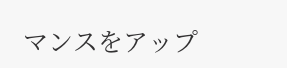マンスをアップ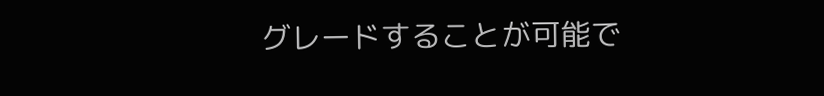グレードすることが可能で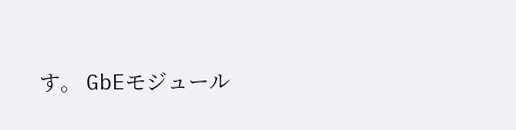す。 GbEモジュール